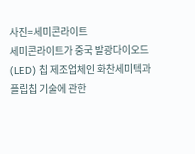사진=세미콘라이트
세미콘라이트가 중국 발광다이오드(LED) 칩 제조업체인 화찬세미텍과 플립칩 기술에 관한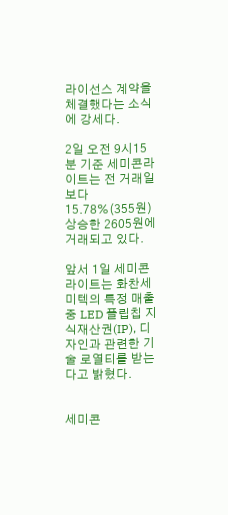라이선스 계약을 체결했다는 소식에 강세다.

2일 오전 9시15분 기준 세미콘라이트는 전 거래일보다 15.78%(355원) 상승한 2605원에 거래되고 있다.

앞서 1일 세미콘라이트는 화찬세미텍의 특정 매출 중 LED 플립칩 지식재산권(IP), 디자인과 관련한 기술 로열티를 받는다고 밝혔다.


세미콘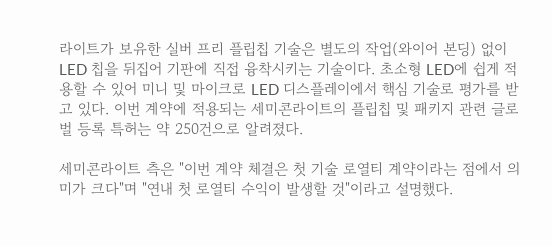라이트가 보유한 실버 프리 플립칩 기술은 별도의 작업(와이어 본딩) 없이 LED 칩을 뒤집어 기판에 직접 융착시키는 기술이다. 초소형 LED에 쉽게 적용할 수 있어 미니 및 마이크로 LED 디스플레이에서 핵심 기술로 평가를 받고 있다. 이번 계약에 적용되는 세미콘라이트의 플립칩 및 패키지 관련 글로벌 등록 특허는 약 250건으로 알려졌다.

세미콘라이트 측은 "이번 계약 체결은 첫 기술 로열티 계약이라는 점에서 의미가 크다"며 "연내 첫 로열티 수익이 발생할 것"이라고 설명했다.